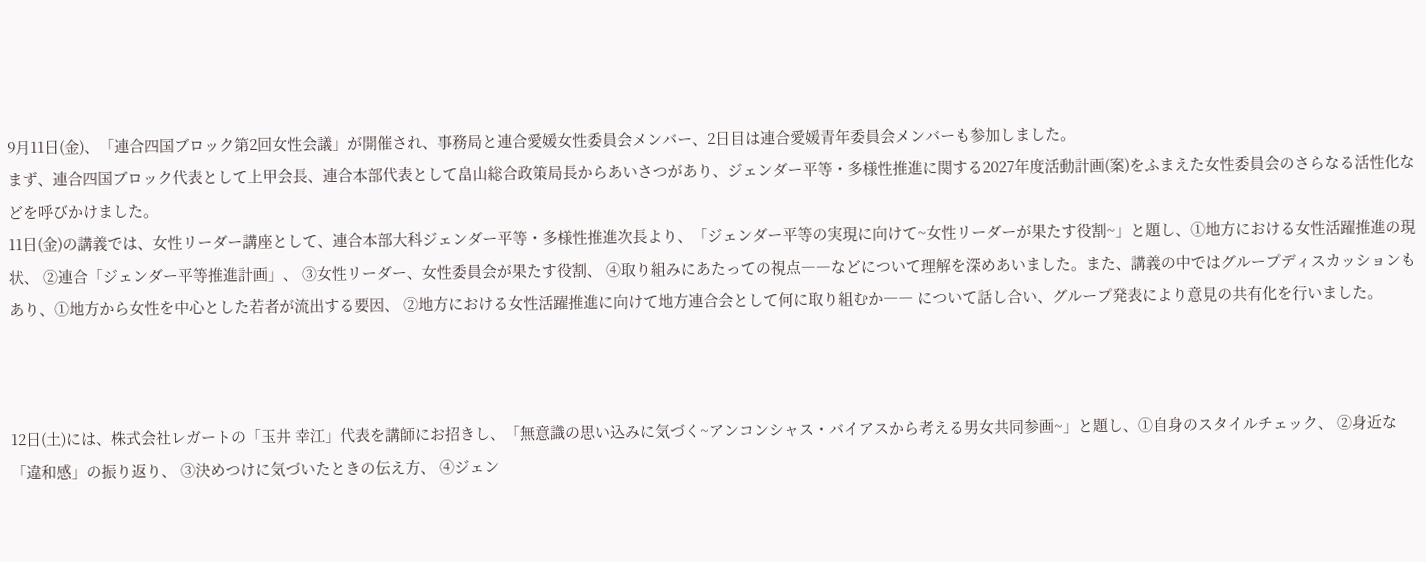9月11日(金)、「連合四国ブロック第2回女性会議」が開催され、事務局と連合愛媛女性委員会メンバー、2日目は連合愛媛青年委員会メンバーも参加しました。
まず、連合四国ブロック代表として上甲会長、連合本部代表として畠山総合政策局長からあいさつがあり、ジェンダー平等・多様性推進に関する2027年度活動計画(案)をふまえた女性委員会のさらなる活性化などを呼びかけました。
11日(金)の講義では、女性リーダー講座として、連合本部大科ジェンダー平等・多様性推進次長より、「ジェンダー平等の実現に向けて~女性リーダーが果たす役割~」と題し、①地方における女性活躍推進の現状、 ②連合「ジェンダー平等推進計画」、 ③女性リーダー、女性委員会が果たす役割、 ④取り組みにあたっての視点――などについて理解を深めあいました。また、講義の中ではグループディスカッションもあり、①地方から女性を中心とした若者が流出する要因、 ②地方における女性活躍推進に向けて地方連合会として何に取り組むか―― について話し合い、グループ発表により意見の共有化を行いました。



12日(土)には、株式会社レガートの「玉井 幸江」代表を講師にお招きし、「無意識の思い込みに気づく~アンコンシャス・バイアスから考える男女共同参画~」と題し、①自身のスタイルチェック、 ②身近な「違和感」の振り返り、 ③決めつけに気づいたときの伝え方、 ④ジェン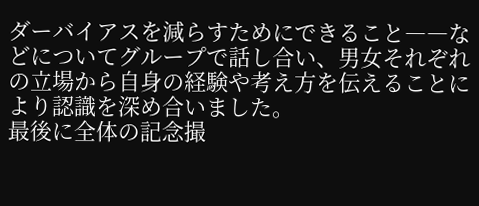ダーバイアスを減らすためにできること――などについてグループで話し合い、男女それぞれの立場から自身の経験や考え方を伝えることにより認識を深め合いました。
最後に全体の記念撮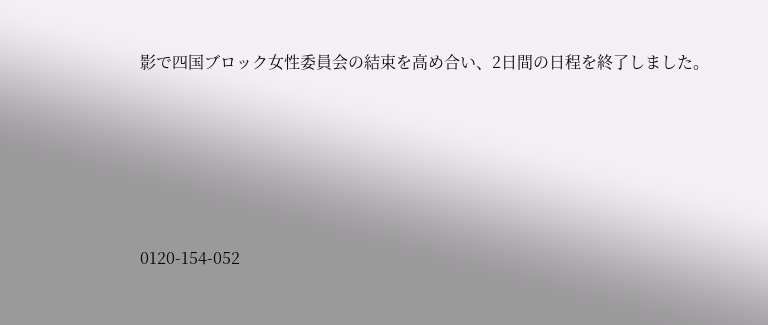影で四国ブロック女性委員会の結束を高め合い、2日間の日程を終了しました。





0120-154-052